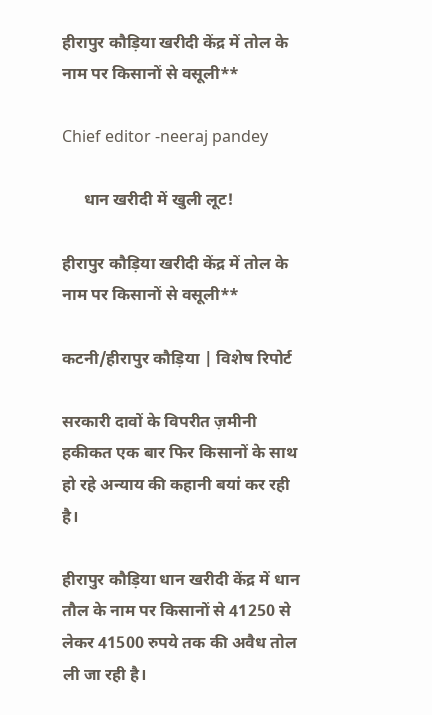हीरापुर कौड़िया खरीदी केंद्र में तोल के नाम पर किसानों से वसूली**

Chief editor -neeraj pandey

     धान खरीदी में खुली लूट!

हीरापुर कौड़िया खरीदी केंद्र में तोल के नाम पर किसानों से वसूली**

कटनी/हीरापुर कौड़िया | विशेष रिपोर्ट

सरकारी दावों के विपरीत ज़मीनी हकीकत एक बार फिर किसानों के साथ हो रहे अन्याय की कहानी बयां कर रही है।

हीरापुर कौड़िया धान खरीदी केंद्र में धान तौल के नाम पर किसानों से 41250 से लेकर 41500 रुपये तक की अवैध तोल ली जा रही है।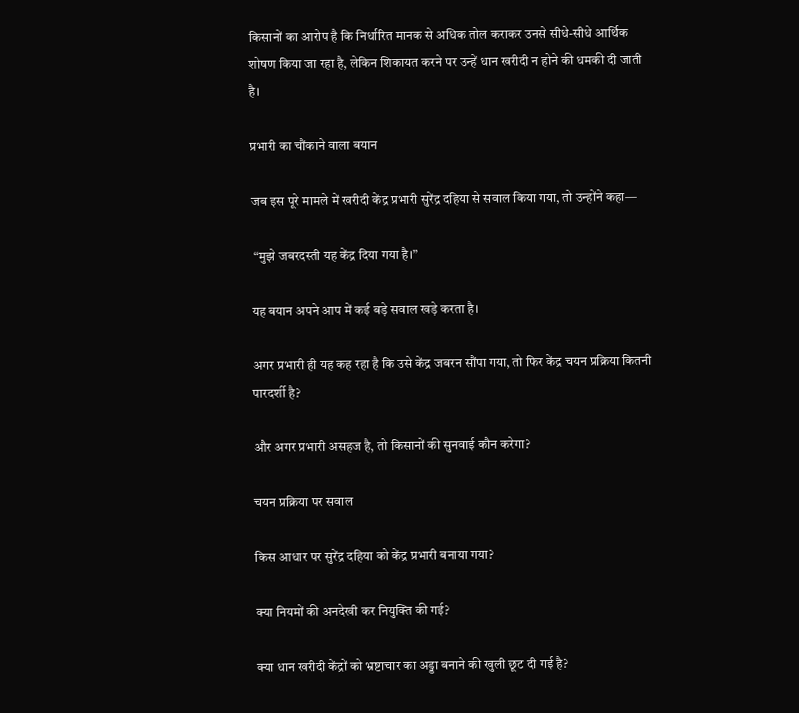किसानों का आरोप है कि निर्धारित मानक से अधिक तोल कराकर उनसे सीधे-सीधे आर्थिक शोषण किया जा रहा है, लेकिन शिकायत करने पर उन्हें धान खरीदी न होने की धमकी दी जाती है।

प्रभारी का चौंकाने वाला बयान

जब इस पूरे मामले में खरीदी केंद्र प्रभारी सुरेंद्र दहिया से सवाल किया गया, तो उन्होंने कहा—

 “मुझे जबरदस्ती यह केंद्र दिया गया है।”

यह बयान अपने आप में कई बड़े सवाल खड़े करता है।

अगर प्रभारी ही यह कह रहा है कि उसे केंद्र जबरन सौंपा गया, तो फिर केंद्र चयन प्रक्रिया कितनी पारदर्शी है?

और अगर प्रभारी असहज है, तो किसानों की सुनवाई कौन करेगा?

चयन प्रक्रिया पर सवाल

किस आधार पर सुरेंद्र दहिया को केंद्र प्रभारी बनाया गया?

क्या नियमों की अनदेखी कर नियुक्ति की गई?

क्या धान खरीदी केंद्रों को भ्रष्टाचार का अड्डा बनाने की खुली छूट दी गई है?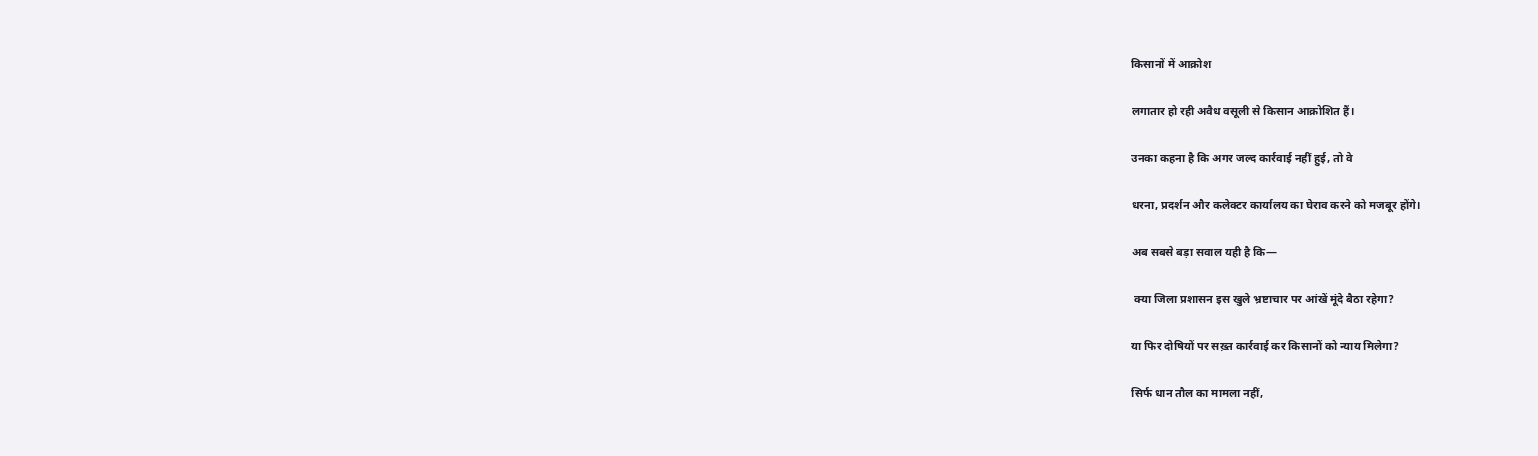किसानों में आक्रोश

लगातार हो रही अवैध वसूली से किसान आक्रोशित हैं।

उनका कहना है कि अगर जल्द कार्रवाई नहीं हुई, तो वे

धरना, प्रदर्शन और कलेक्टर कार्यालय का घेराव करने को मजबूर होंगे।

अब सबसे बड़ा सवाल यही है कि—

 क्या जिला प्रशासन इस खुले भ्रष्टाचार पर आंखें मूंदे बैठा रहेगा?

या फिर दोषियों पर सख़्त कार्रवाई कर किसानों को न्याय मिलेगा?

सिर्फ धान तौल का मामला नहीं,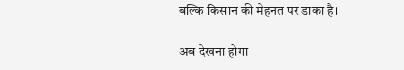बल्कि किसान की मेहनत पर डाका है।

अब देखना होगा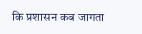कि प्रशासन कब जागता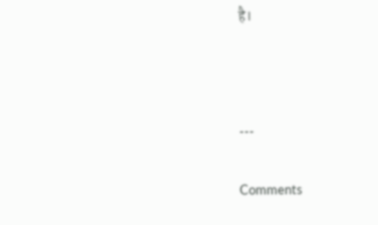है।



---

Comments